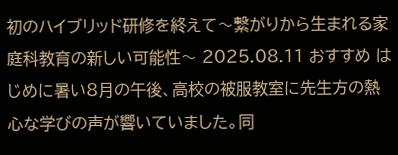初のハイブリッド研修を終えて〜繋がりから生まれる家庭科教育の新しい可能性〜 2025.08.11 おすすめ はじめに暑い8月の午後、高校の被服教室に先生方の熱心な学びの声が響いていました。同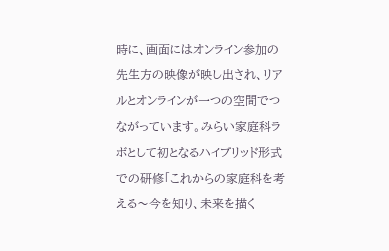時に、画面にはオンライン参加の先生方の映像が映し出され、リアルとオンラインが一つの空間でつながっています。みらい家庭科ラボとして初となるハイブリッド形式での研修「これからの家庭科を考える〜今を知り、未来を描く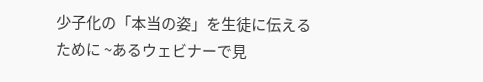少子化の「本当の姿」を生徒に伝えるために ~あるウェビナーで見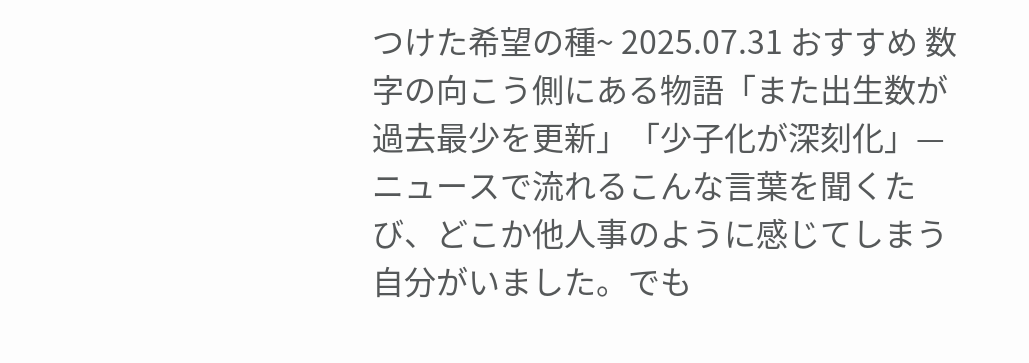つけた希望の種~ 2025.07.31 おすすめ 数字の向こう側にある物語「また出生数が過去最少を更新」「少子化が深刻化」—ニュースで流れるこんな言葉を聞くたび、どこか他人事のように感じてしまう自分がいました。でも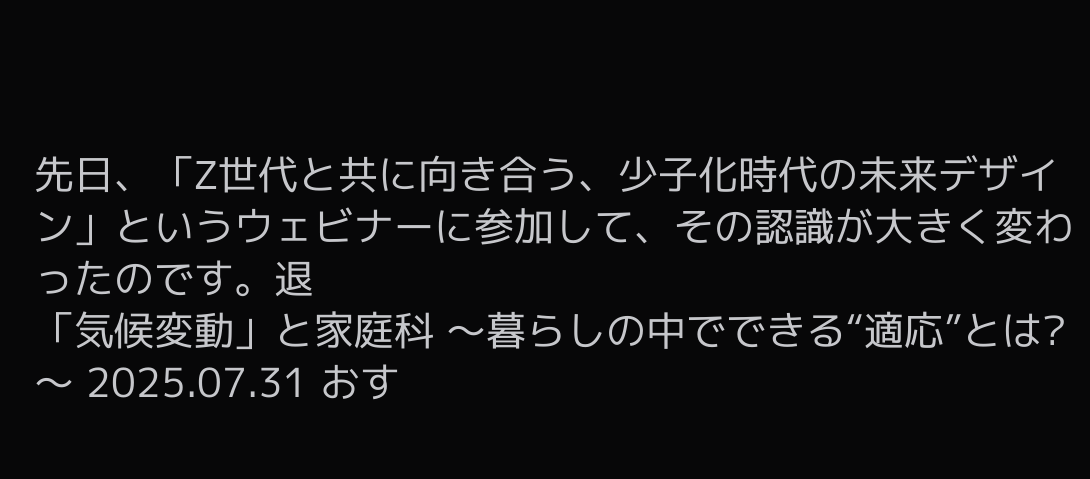先日、「Z世代と共に向き合う、少子化時代の未来デザイン」というウェビナーに参加して、その認識が大きく変わったのです。退
「気候変動」と家庭科 〜暮らしの中でできる“適応”とは?〜 2025.07.31 おす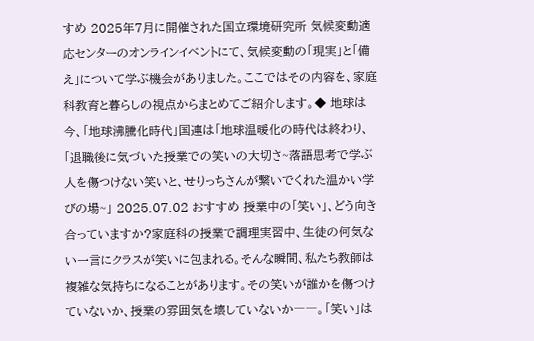すめ 2025年7月に開催された国立環境研究所 気候変動適応センターのオンラインイベントにて、気候変動の「現実」と「備え」について学ぶ機会がありました。ここではその内容を、家庭科教育と暮らしの視点からまとめてご紹介します。◆ 地球は今、「地球沸騰化時代」国連は「地球温暖化の時代は終わり、
「退職後に気づいた授業での笑いの大切さ~落語思考で学ぶ人を傷つけない笑いと、せりっちさんが繋いでくれた温かい学びの場~」 2025.07.02 おすすめ 授業中の「笑い」、どう向き合っていますか?家庭科の授業で調理実習中、生徒の何気ない一言にクラスが笑いに包まれる。そんな瞬間、私たち教師は複雑な気持ちになることがあります。その笑いが誰かを傷つけていないか、授業の雰囲気を壊していないか――。「笑い」は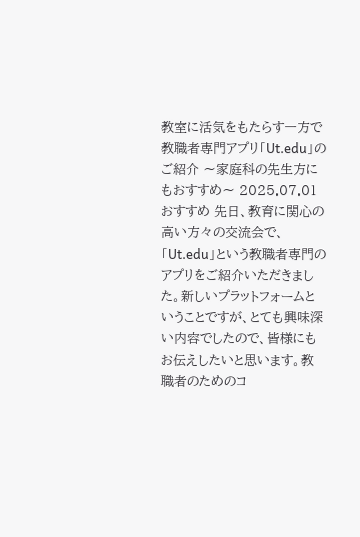教室に活気をもたらす一方で
教職者専門アプリ「Ut.edu」のご紹介 〜家庭科の先生方にもおすすめ〜 2025.07.01 おすすめ 先日、教育に関心の高い方々の交流会で、「Ut.edu」という教職者専門のアプリをご紹介いただきました。新しいプラットフォームということですが、とても興味深い内容でしたので、皆様にもお伝えしたいと思います。教職者のためのコ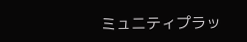ミュニティプラッ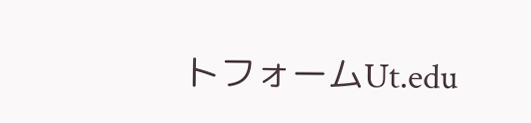トフォームUt.edu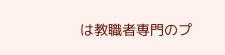は教職者専門のプ